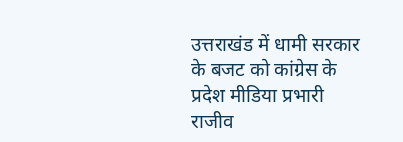उत्तराखंड में धामी सरकार के बजट को कांग्रेस के प्रदेश मीडिया प्रभारी राजीव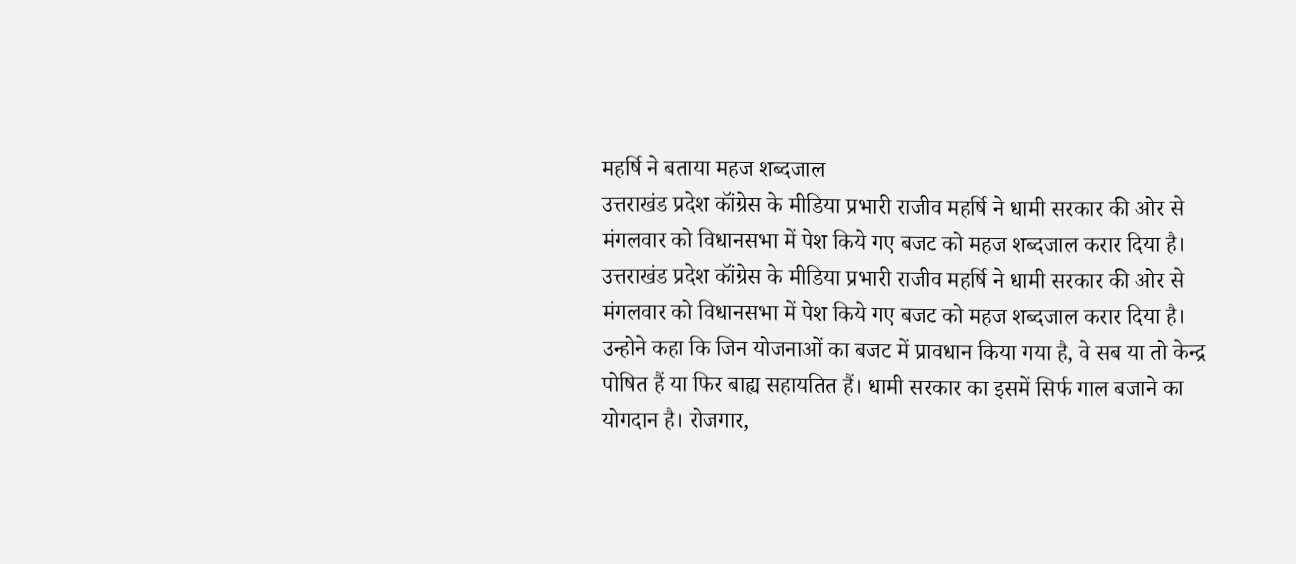महर्षि ने बताया महज शब्दजाल
उत्तराखंड प्रदेश कॉंग्रेस के मीडिया प्रभारी राजीव महर्षि ने धामी सरकार की ओर से मंगलवार को विधानसभा में पेश किये गए बजट को महज शब्दजाल करार दिया है।
उत्तराखंड प्रदेश कॉंग्रेस के मीडिया प्रभारी राजीव महर्षि ने धामी सरकार की ओर से मंगलवार को विधानसभा में पेश किये गए बजट को महज शब्दजाल करार दिया है। उन्होने कहा कि जिन योजनाओं का बजट में प्रावधान किया गया है, वे सब या तो केन्द्र पोषित हैं या फिर बाह्य सहायतित हैं। धामी सरकार का इसमें सिर्फ गाल बजाने का योगदान है। रोजगार,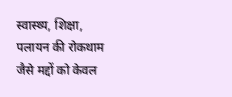स्वास्थ्य, शिक्षा, पलायन की रोकथाम जैसे मद्दों को केवल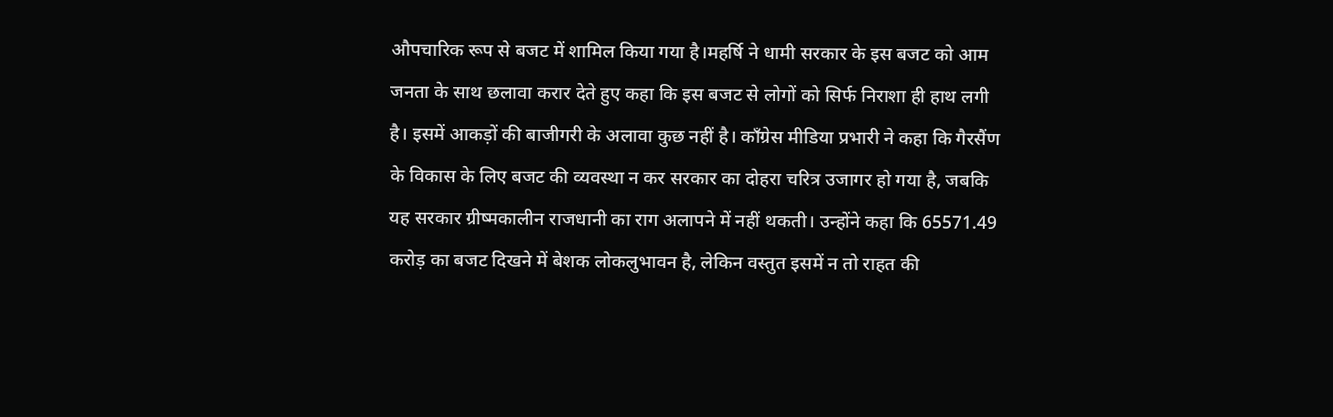औपचारिक रूप से बजट में शामिल किया गया है।महर्षि ने धामी सरकार के इस बजट को आम जनता के साथ छलावा करार देते हुए कहा कि इस बजट से लोगों को सिर्फ निराशा ही हाथ लगी है। इसमें आकड़ों की बाजीगरी के अलावा कुछ नहीं है। कॉंग्रेस मीडिया प्रभारी ने कहा कि गैरसैंण के विकास के लिए बजट की व्यवस्था न कर सरकार का दोहरा चरित्र उजागर हो गया है, जबकि यह सरकार ग्रीष्मकालीन राजधानी का राग अलापने में नहीं थकती। उन्होंने कहा कि 65571.49 करोड़ का बजट दिखने में बेशक लोकलुभावन है, लेकिन वस्तुत इसमें न तो राहत की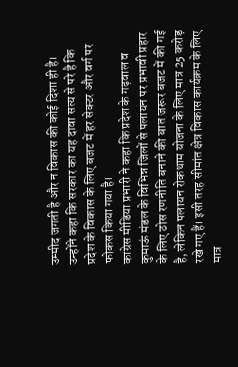उम्मीद जगती है और न विकास की कोई दिशा ही है। उन्होंने कहा कि सरकार का यह दावा सत्य से परे है कि प्रदेश के विकास के लिए बजट में हर सेक्टर और वर्ग पर फोकस किया गया है।
काग्रेस मीडिया प्रभारी ने कहा कि प्रदेश के गढ़वाल व कुमाऊं मंडल के विभिन्न जिलों से पलायन पर प्रभावी प्रहार के लिए ठोस रणनीति बनाने की बात जरूर बजट में की गई है, लेकिन पलायन रोकथाम योजना के लिए मात्र 25 करोड़ रखे गए हैं। इसी तरह सीमांत क्षेत्र विकास कार्यक्रम के लिए मात्र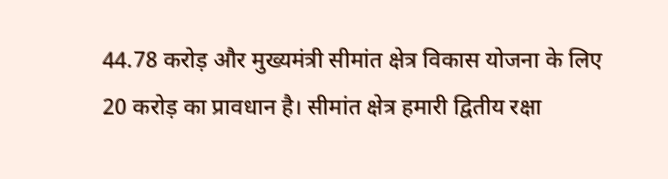44.78 करोड़ और मुख्यमंत्री सीमांत क्षेत्र विकास योजना के लिए 20 करोड़ का प्रावधान है। सीमांत क्षेत्र हमारी द्वितीय रक्षा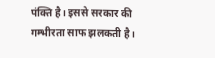पंक्ति है। इससे सरकार की गम्भीरता साफ झलकती है।